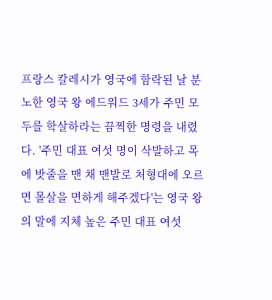프랑스 칼레시가 영국에 함락된 날 분노한 영국 왕 에드워드 3세가 주민 모두를 학살하라는 끔찍한 명령을 내렸다. '주민 대표 여섯 명이 삭발하고 목에 밧줄을 맨 채 맨발로 처형대에 오르면 몰살을 면하게 해주겠다'는 영국 왕의 말에 지체 높은 주민 대표 여섯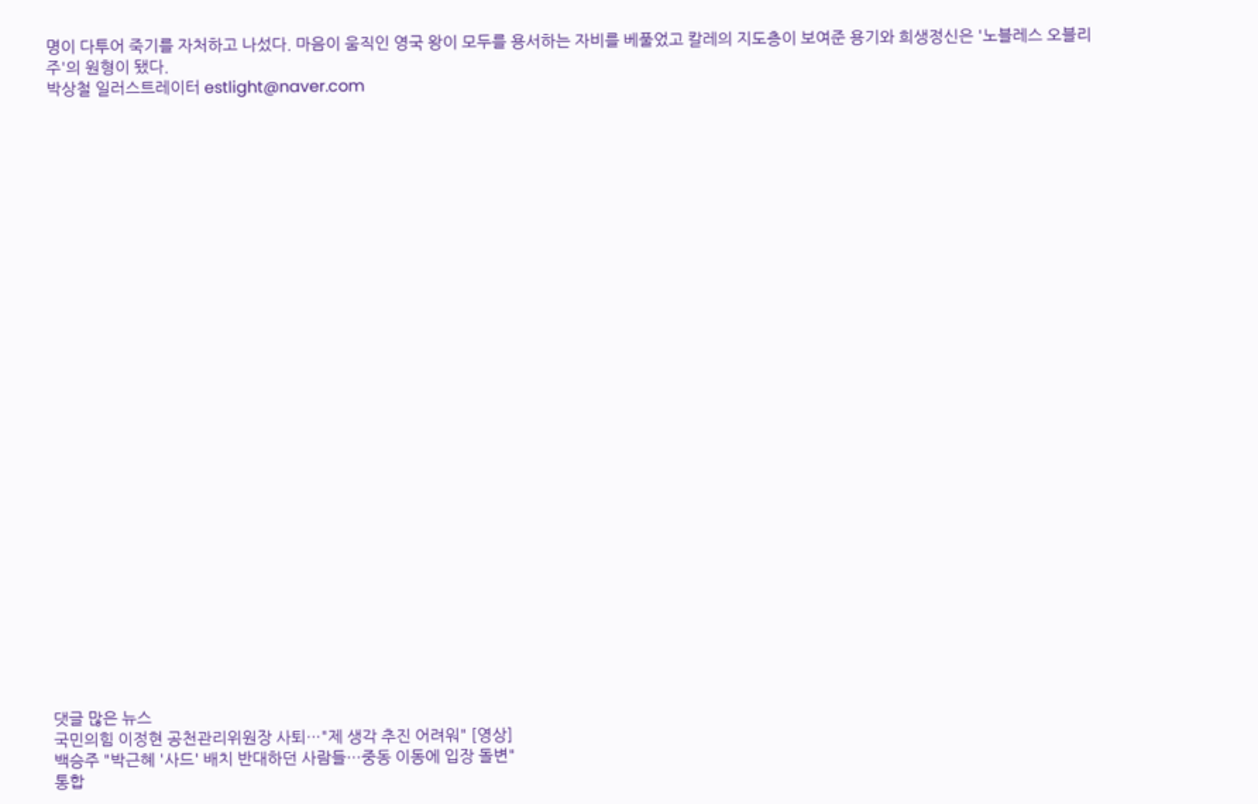명이 다투어 죽기를 자처하고 나섰다. 마음이 움직인 영국 왕이 모두를 용서하는 자비를 베풀었고 칼레의 지도층이 보여준 용기와 희생정신은 '노블레스 오블리주'의 원형이 됐다.
박상철 일러스트레이터 estlight@naver.com





























댓글 많은 뉴스
국민의힘 이정현 공천관리위원장 사퇴…"제 생각 추진 어려워" [영상]
백승주 "박근혜 '사드' 배치 반대하던 사람들…중동 이동에 입장 돌변"
통합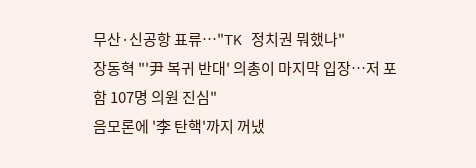무산·신공항 표류…"TK 정치권 뭐했나"
장동혁 "'尹 복귀 반대' 의총이 마지막 입장…저 포함 107명 의원 진심"
음모론에 '李 탄핵'까지 꺼냈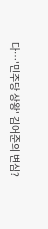다…'민주당 상왕' 김어준의 변심?